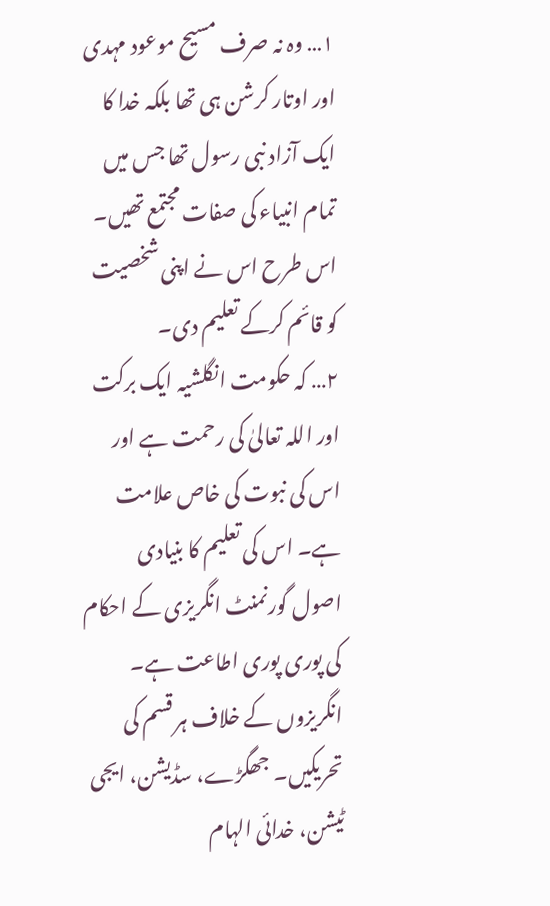۱… وہ نہ صرف مسیح موعود مہدی اور اوتار کرشن ہی تھا بلکہ خدا کا ایک آزاد نبی رسول تھا جس میں تمام انبیاء کی صفات مجتمع تھیں۔ اس طرح اس نے اپنی شخصیت کو قائم کرکے تعلیم دی۔
۲… کہ حکومت انگلشیہ ایک برکت اور اللہ تعالیٰ کی رحمت ہے اور اس کی نبوت کی خاص علامت ہے۔ اس کی تعلیم کا بنیادی اصول گورنمنٹ انگریزی کے احکام کی پوری پوری اطاعت ہے۔ انگریزوں کے خلاف ہر قسم کی تحریکیں۔ جھگڑے، سڈیشن، ایجی ٹیشن، خدائی الہام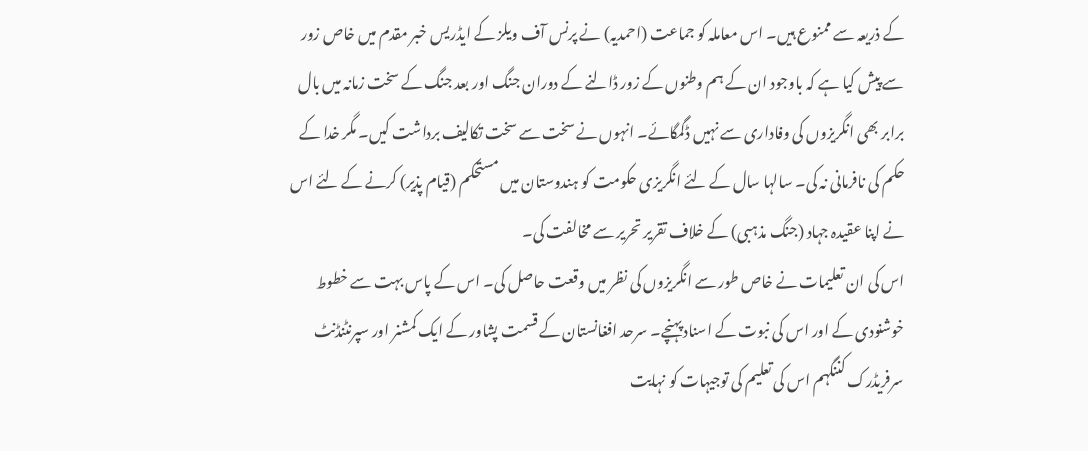کے ذریعہ سے ممنوع ہیں۔ اس معاملہ کو جماعت (احمدیہ) نے پرنس آف ویلز کے ایڈریس خبر مقدم میں خاص زور سے پیش کیا ہے کہ باوجود ان کے ہم وطنوں کے زور ڈالنے کے دوران جنگ اور بعد جنگ کے سخت زمانہ میں بال برابر بھی انگریزوں کی وفاداری سے نہیں ڈگمگائے۔ انہوں نے سخت سے سخت تکالیف برداشت کیں۔ مگر خدا کے حکم کی نافرمانی نہ کی۔ سالہا سال کے لئے انگریزی حکومت کو ہندوستان میں مستحکم (قیام پذیر) کرنے کے لئے اس نے اپنا عقیدہ جہاد (جنگ مذہبی) کے خلاف تقریر تحریر سے مخالفت کی۔
اس کی ان تعلیمات نے خاص طور سے انگریزوں کی نظر میں وقعت حاصل کی۔ اس کے پاس بہت سے خطوط خوشنودی کے اور اس کی نبوت کے اسناد پہنچے۔ سرحد افغانستان کے قسمت پشاور کے ایک کمشنر اور سپرنٹنڈنٹ سرفریڈرک کننگہم اس کی تعلیم کی توجیہات کو نہایت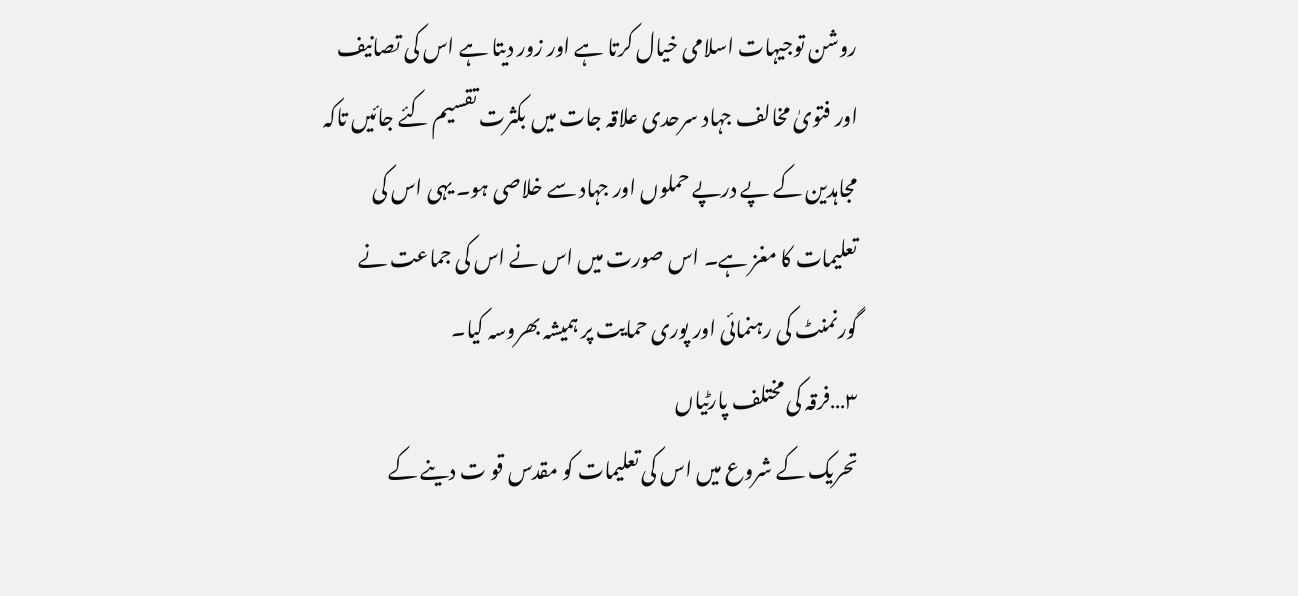روشن توجیہات اسلامی خیال کرتا ہے اور زور دیتا ہے اس کی تصانیف اور فتویٰ مخالف جہاد سرحدی علاقہ جات میں بکثرت تقسیم کئے جائیں تاکہ مجاہدین کے پے درپے حملوں اور جہاد سے خلاصی ہو۔ یہی اس کی تعلیمات کا مغز ہے۔ اس صورت میں اس نے اس کی جماعت نے گورنمنٹ کی رہنمائی اور پوری حمایت پر ہمیشہ بھروسہ کیا۔
۳…فرقہ کی مختلف پارٹیاں
تحریک کے شروع میں اس کی تعلیمات کو مقدس قو ت دینے کے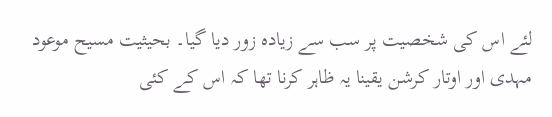لئے اس کی شخصیت پر سب سے زیادہ زور دیا گیا۔ بحیثیت مسیح موعود مہدی اور اوتار کرشن یقینا یہ ظاہر کرنا تھا کہ اس کے کئی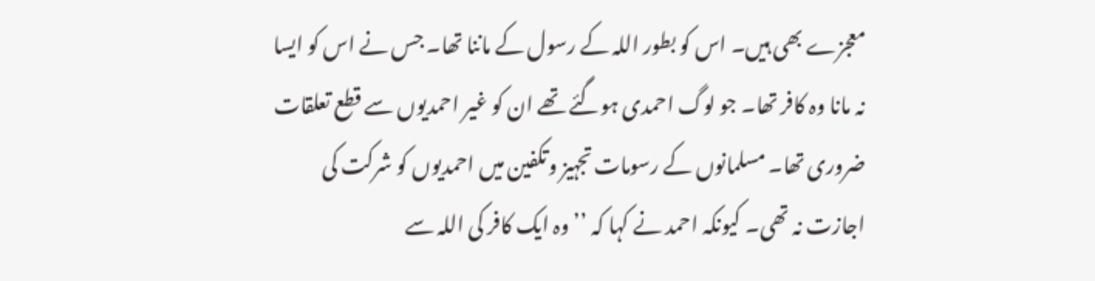معجزے بھی ہیں۔ اس کو بطور اللہ کے رسول کے ماننا تھا۔ جس نے اس کو ایسا نہ مانا وہ کافر تھا۔ جو لوگ احمدی ہوگئے تھے ان کو غیر احمدیوں سے قطع تعلقات ضروری تھا۔ مسلمانوں کے رسومات تجہیز وتکفین میں احمدیوں کو شرکت کی اجازت نہ تھی۔ کیونکہ احمد نے کہا کہ ’’وہ ایک کافر کی اللہ سے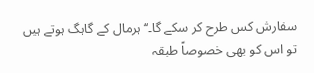سفارش کس طرح کر سکے گا۔‘‘ ہرمال کے گاہگ ہوتے ہیں تو اس کو بھی خصوصاً طبقہ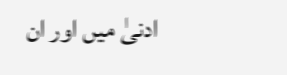ادنیٰ میں اور ان